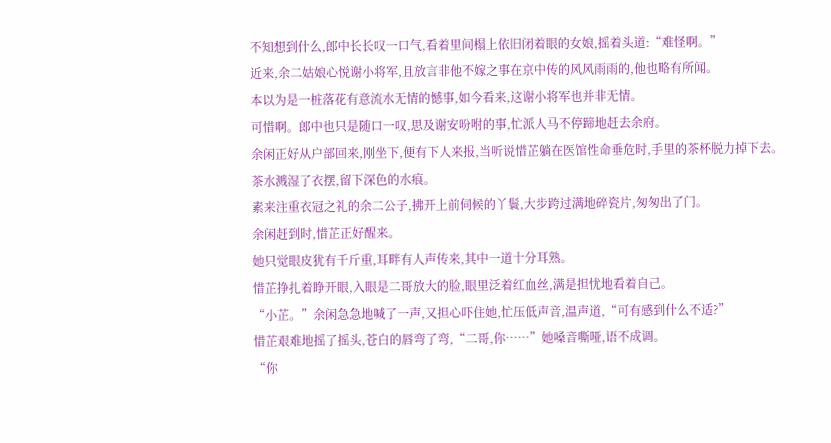不知想到什么,郎中长长叹一口气,看着里间榻上依旧闭着眼的女娘,摇着头道:“难怪啊。”
近来,余二姑娘心悦谢小将军,且放言非他不嫁之事在京中传的风风雨雨的,他也略有所闻。
本以为是一桩落花有意流水无情的憾事,如今看来,这谢小将军也并非无情。
可惜啊。郎中也只是随口一叹,思及谢安吩咐的事,忙派人马不停蹄地赶去余府。
余闲正好从户部回来,刚坐下,便有下人来报,当听说惜芷躺在医馆性命垂危时,手里的茶杯脱力掉下去。
茶水溅湿了衣摆,留下深色的水痕。
素来注重衣冠之礼的余二公子,拂开上前伺候的丫鬟,大步跨过满地碎瓷片,匆匆出了门。
余闲赶到时,惜芷正好醒来。
她只觉眼皮犹有千斤重,耳畔有人声传来,其中一道十分耳熟。
惜芷挣扎着睁开眼,入眼是二哥放大的脸,眼里泛着红血丝,满是担忧地看着自己。
“小芷。”余闲急急地喊了一声,又担心吓住她,忙压低声音,温声道,“可有感到什么不适?”
惜芷艰难地摇了摇头,苍白的唇弯了弯,“二哥,你……”她嗓音嘶哑,语不成调。
“你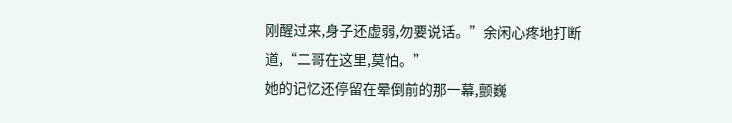刚醒过来,身子还虚弱,勿要说话。”余闲心疼地打断道,“二哥在这里,莫怕。”
她的记忆还停留在晕倒前的那一幕,颤巍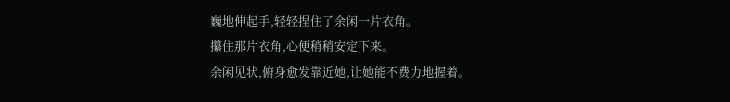巍地伸起手,轻轻捏住了余闲一片衣角。
攥住那片衣角,心便稍稍安定下来。
余闲见状,俯身愈发靠近她,让她能不费力地握着。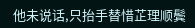他未说话,只抬手替惜芷理顺鬓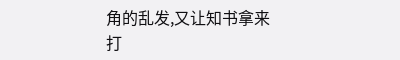角的乱发,又让知书拿来打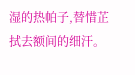湿的热帕子,替惜芷拭去额间的细汗。